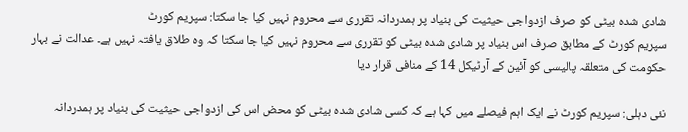شادی شدہ بیٹی کو صرف ازدواجی حیثیت کی بنیاد پر ہمدردانہ تقرری سے محروم نہیں کیا جا سکتا: سپریم کورٹ
سپریم کورٹ کے مطابق صرف اس بنیاد پر شادی شدہ بیٹی کو تقرری سے محروم نہیں کیا جا سکتا کہ وہ طلاق یافتہ نہیں ہے۔ عدالت نے بہار حکومت کی متعلقہ پالیسی کو آئین کے آرٹیکل 14 کے منافی قرار دیا

نئی دہلی: سپریم کورٹ نے ایک اہم فیصلے میں کہا ہے کہ کسی شادی شدہ بیٹی کو محض اس کی ازدواجی حیثیت کی بنیاد پر ہمدردانہ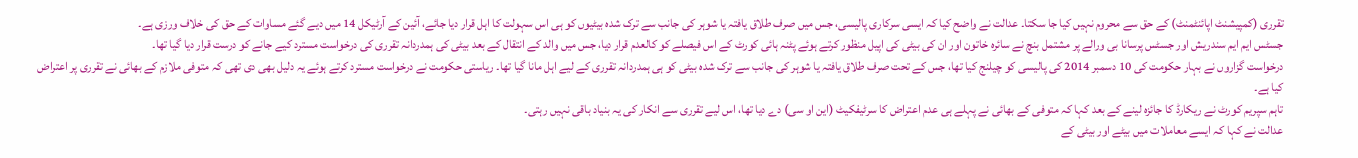تقرری (کمپیشنٹ اپائنٹمنٹ) کے حق سے محروم نہیں کیا جا سکتا۔ عدالت نے واضح کیا کہ ایسی سرکاری پالیسی، جس میں صرف طلاق یافتہ یا شوہر کی جانب سے ترک شدہ بیٹیوں کو ہی اس سہولت کا اہل قرار دیا جائے، آئین کے آرٹیکل 14 میں دیے گئے مساوات کے حق کی خلاف ورزی ہے۔
جسٹس ایم ایم سندریش اور جسٹس پرسانا بی ورالے پر مشتمل بنچ نے سائرہ خاتون اور ان کی بیٹی کی اپیل منظور کرتے ہوئے پٹنہ ہائی کورٹ کے اس فیصلے کو کالعدم قرار دیا، جس میں والد کے انتقال کے بعد بیٹی کی ہمدردانہ تقرری کی درخواست مسترد کیے جانے کو درست قرار دیا گیا تھا۔
درخواست گزاروں نے بہار حکومت کی 10 دسمبر 2014 کی پالیسی کو چیلنج کیا تھا، جس کے تحت صرف طلاق یافتہ یا شوہر کی جانب سے ترک شدہ بیٹی کو ہی ہمدردانہ تقرری کے لیے اہل مانا گیا تھا۔ ریاستی حکومت نے درخواست مسترد کرتے ہوئے یہ دلیل بھی دی تھی کہ متوفی ملازم کے بھائی نے تقرری پر اعتراض کیا ہے۔
تاہم سپریم کورٹ نے ریکارڈ کا جائزہ لینے کے بعد کہا کہ متوفی کے بھائی نے پہلے ہی عدم اعتراض کا سرٹیفکیٹ (این او سی) دے دیا تھا، اس لیے تقرری سے انکار کی یہ بنیاد باقی نہیں رہتی۔
عدالت نے کہا کہ ایسے معاملات میں بیٹے اور بیٹی کے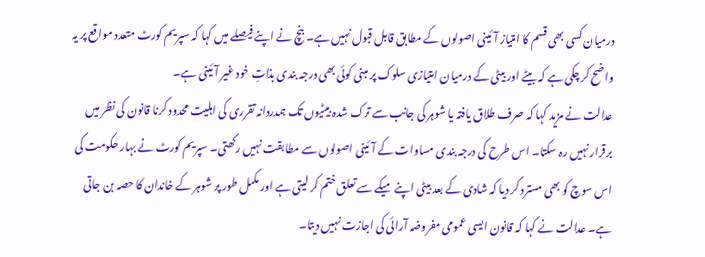درمیان کسی بھی قسم کا امتیاز آئینی اصولوں کے مطابق قابل قبول نہیں ہے۔ بنچ نے اپنے فیصلے میں کہا کہ سپریم کورٹ متعدد مواقع پر یہ واضح کر چکی ہے کہ بیٹے اور بیٹی کے درمیان امتیازی سلوک پر مبنی کوئی بھی درجہ بندی بذاتِ خود غیر آئینی ہے۔
عدالت نے مزید کہا کہ صرف طلاق یافتہ یا شوہر کی جانب سے ترک شدہ بیٹیوں تک ہمدردانہ تقرری کی اہلیت محدود کرنا قانون کی نظر میں برقرار نہیں رہ سکتا۔ اس طرح کی درجہ بندی مساوات کے آئینی اصولوں سے مطابقت نہیں رکھتی۔ سپریم کورٹ نے بہار حکومت کی اس سوچ کو بھی مسترد کر دیا کہ شادی کے بعد بیٹی اپنے میکے سے تعلق ختم کر لیتی ہے اور مکمل طور پر شوہر کے خاندان کا حصہ بن جاتی ہے۔ عدالت نے کہا کہ قانون ایسی عمومی مفروضہ آرائی کی اجازت نہیں دیتا۔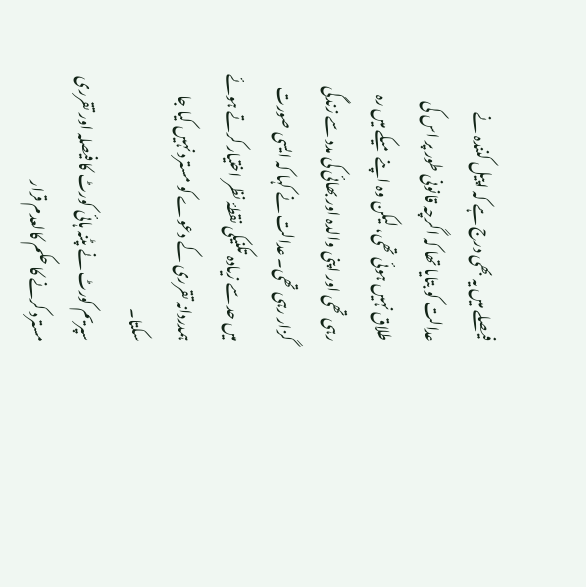فیصلے میں یہ بھی درج ہے کہ اپیل کنندہ نے عدالت کو بتایا تھا کہ اگرچہ قانونی طور پر اس کی طلاق نہیں ہوئی تھی، لیکن وہ اپنے میکے میں رہ رہی تھی اور اپنی والدہ اور بھائی کی مدد سے زندگی گزار رہی تھی۔ عدالت نے کہا کہ ایسی صورت میں حد سے زیادہ تکنیکی نقطۂ نظر اختیار کرتے ہوئے ہمدردانہ تقرری کے دعوے کو مسترد نہیں کیا جا سکتا۔
سپریم کورٹ نے پٹنہ ہائی کورٹ کا فیصلہ اور تقرری مسترد کرنے کا حکم کالعدم قرار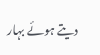دیتے ہوئے بہار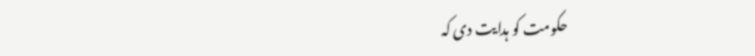حکومت کو ہدایت دی کہ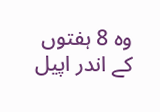وہ 8 ہفتوں کے اندر اپیل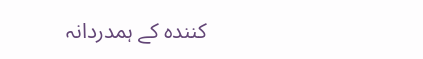کنندہ کے ہمدردانہ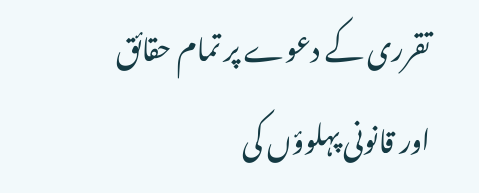تقرری کے دعوے پر تمام حقائق اور قانونی پہلوؤں کی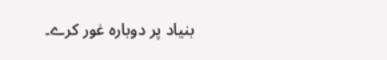بنیاد پر دوبارہ غور کرے۔